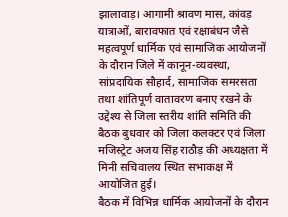झालावाड़। आगामी श्रावण मास, कांवड़ यात्राओं, बारावफात एवं रक्षाबंधन जैसे महत्वपूर्ण धार्मिक एवं सामाजिक आयोजनों के दौरान जिले में कानून-व्यवस्था, सांप्रदायिक सौहार्द, सामाजिक समरसता तथा शांतिपूर्ण वातावरण बनाए रखने के उद्देश्य से जिला स्तरीय शांति समिति की बैठक बुधवार को जिला कलक्टर एवं जिला मजिस्ट्रेट अजय सिंह राठौड़ की अध्यक्षता में मिनी सचिवालय स्थित सभाकक्ष में आयोजित हुई।
बैठक में विभिन्न धार्मिक आयोजनों के दौरान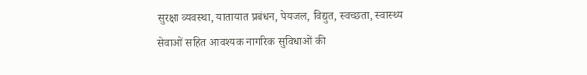सुरक्षा व्यवस्था, यातायात प्रबंधन, पेयजल, विद्युत, स्वच्छता, स्वास्थ्य सेवाओं सहित आवश्यक नागरिक सुविधाओं की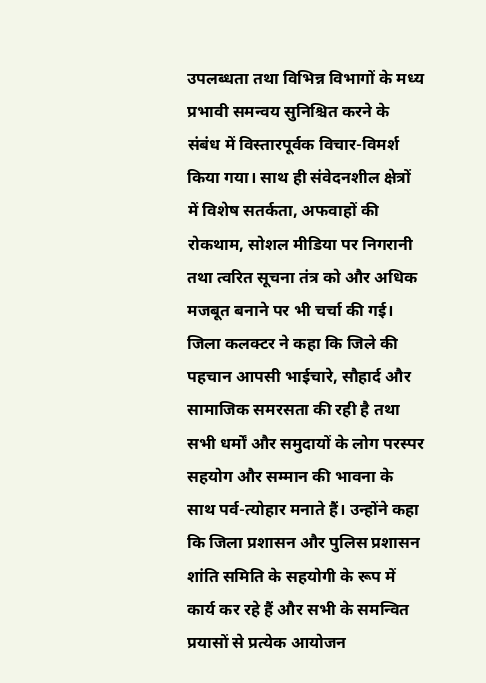उपलब्धता तथा विभिन्न विभागों के मध्य प्रभावी समन्वय सुनिश्चित करने के संबंध में विस्तारपूर्वक विचार-विमर्श किया गया। साथ ही संवेदनशील क्षेत्रों में विशेष सतर्कता, अफवाहों की रोकथाम, सोशल मीडिया पर निगरानी तथा त्वरित सूचना तंत्र को और अधिक मजबूत बनाने पर भी चर्चा की गई।
जिला कलक्टर ने कहा कि जिले की पहचान आपसी भाईचारे, सौहार्द और सामाजिक समरसता की रही है तथा सभी धर्मों और समुदायों के लोग परस्पर सहयोग और सम्मान की भावना के साथ पर्व-त्योहार मनाते हैं। उन्होंने कहा कि जिला प्रशासन और पुलिस प्रशासन शांति समिति के सहयोगी के रूप में कार्य कर रहे हैं और सभी के समन्वित प्रयासों से प्रत्येक आयोजन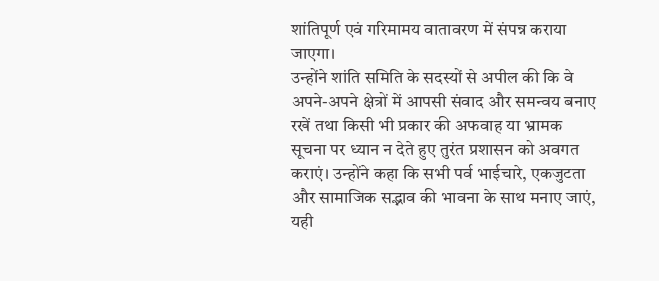शांतिपूर्ण एवं गरिमामय वातावरण में संपन्न कराया जाएगा।
उन्होंने शांति समिति के सदस्यों से अपील की कि वे अपने-अपने क्षेत्रों में आपसी संवाद और समन्वय बनाए रखें तथा किसी भी प्रकार की अफवाह या भ्रामक सूचना पर ध्यान न देते हुए तुरंत प्रशासन को अवगत कराएं। उन्होंने कहा कि सभी पर्व भाईचारे, एकजुटता और सामाजिक सद्भाव की भावना के साथ मनाए जाएं, यही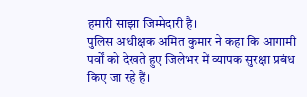हमारी साझा जिम्मेदारी है।
पुलिस अधीक्षक अमित कुमार ने कहा कि आगामी पर्वों को देखते हुए जिलेभर में व्यापक सुरक्षा प्रबंध किए जा रहे हैं।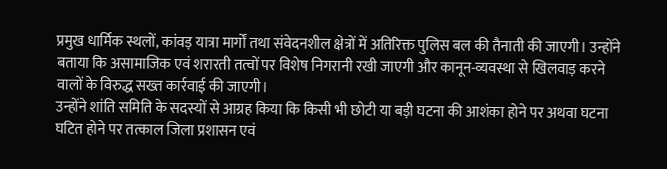प्रमुख धार्मिक स्थलों, कांवड़ यात्रा मार्गों तथा संवेदनशील क्षेत्रों में अतिरिक्त पुलिस बल की तैनाती की जाएगी। उन्होंने बताया कि असामाजिक एवं शरारती तत्वों पर विशेष निगरानी रखी जाएगी और कानून-व्यवस्था से खिलवाड़ करने वालों के विरुद्ध सख्त कार्रवाई की जाएगी।
उन्होंने शांति समिति के सदस्यों से आग्रह किया कि किसी भी छोटी या बड़ी घटना की आशंका होने पर अथवा घटना घटित होने पर तत्काल जिला प्रशासन एवं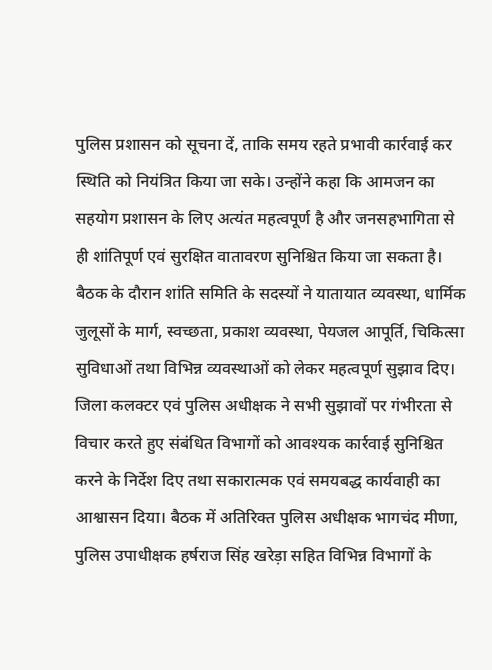पुलिस प्रशासन को सूचना दें, ताकि समय रहते प्रभावी कार्रवाई कर स्थिति को नियंत्रित किया जा सके। उन्होंने कहा कि आमजन का सहयोग प्रशासन के लिए अत्यंत महत्वपूर्ण है और जनसहभागिता से ही शांतिपूर्ण एवं सुरक्षित वातावरण सुनिश्चित किया जा सकता है।
बैठक के दौरान शांति समिति के सदस्यों ने यातायात व्यवस्था, धार्मिक जुलूसों के मार्ग, स्वच्छता, प्रकाश व्यवस्था, पेयजल आपूर्ति, चिकित्सा सुविधाओं तथा विभिन्न व्यवस्थाओं को लेकर महत्वपूर्ण सुझाव दिए। जिला कलक्टर एवं पुलिस अधीक्षक ने सभी सुझावों पर गंभीरता से विचार करते हुए संबंधित विभागों को आवश्यक कार्रवाई सुनिश्चित करने के निर्देश दिए तथा सकारात्मक एवं समयबद्ध कार्यवाही का आश्वासन दिया। बैठक में अतिरिक्त पुलिस अधीक्षक भागचंद मीणा, पुलिस उपाधीक्षक हर्षराज सिंह खरेड़ा सहित विभिन्न विभागों के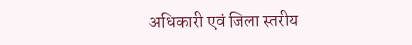अधिकारी एवं जिला स्तरीय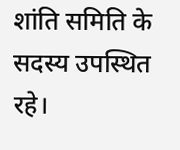शांति समिति के सदस्य उपस्थित रहे।